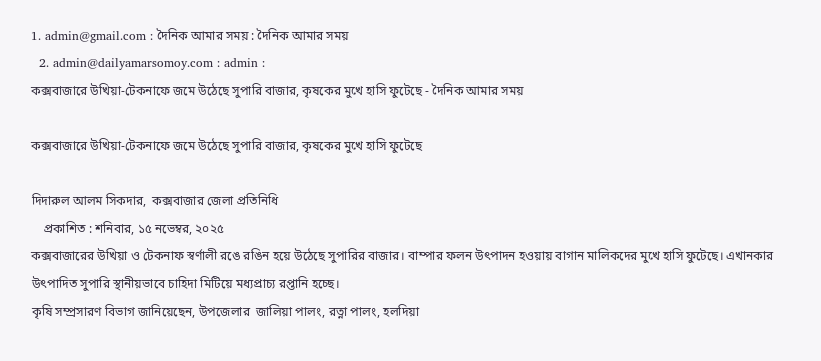1. admin@gmail.com : দৈনিক আমার সময় : দৈনিক আমার সময়
  2. admin@dailyamarsomoy.com : admin :
কক্সবাজারে উখিয়া-টেকনাফে জমে উঠেছে সুপারি বাজার, কৃষকের মুখে হাসি ফুটেছে - দৈনিক আমার সময়

কক্সবাজারে উখিয়া-টেকনাফে জমে উঠেছে সুপারি বাজার, কৃষকের মুখে হাসি ফুটেছে

দিদারুল আলম সিকদার,  কক্সবাজার জেলা প্রতিনিধি
    প্রকাশিত : শনিবার, ১৫ নভেম্বর, ২০২৫
কক্সবাজারের উখিয়া ও টেকনাফ স্বর্ণালী রঙে রঙিন হয়ে উঠেছে সুপারির বাজার। বাম্পার ফলন উৎপাদন হওয়ায় বাগান মালিকদের মুখে হাসি ফুটেছে। এখানকার উৎপাদিত সুপারি স্থানীয়ভাবে চাহিদা মিটিয়ে মধ্যপ্রাচ্য রপ্তানি হচ্ছে।
কৃষি সম্প্রসারণ বিভাগ জানিয়েছেন, উপজেলার  জালিয়া পালং, রত্না পালং, হলদিয়া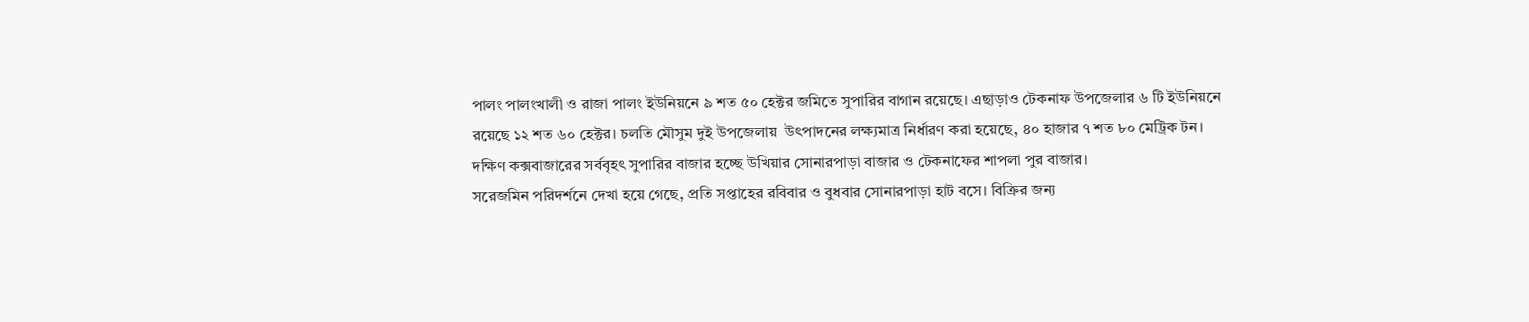পালং পালংখালী ও রাজা পালং ইউনিয়নে ৯ শত ৫০ হেক্টর জমিতে সুপারির বাগান রয়েছে। এছাড়াও টেকনাফ উপজেলার ৬ টি ইউনিয়নে রয়েছে ১২ শত ৬০ হেক্টর। চলতি মৌসুম দুই উপজেলায়  উৎপাদনের লক্ষ্যমাত্র নির্ধারণ করা হয়েছে, ৪০ হাজার ৭ শত ৮০ মেট্রিক টন।
দক্ষিণ কক্সবাজারের সর্ববৃহৎ সুপারির বাজার হচ্ছে উখিয়ার সোনারপাড়া বাজার ও টেকনাফের শাপলা পুর বাজার।
সরেজমিন পরিদর্শনে দেখা হয়ে গেছে, প্রতি সপ্তাহের রবিবার ও বুধবার সোনারপাড়া হাট বসে। বিক্রির জন্য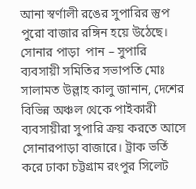আনা স্বর্ণালী রঙের সুপারির স্তুপ পুরো বাজার রঙ্গিন হয়ে উঠেছে। সোনার পাড়া  পান – সুপারি ব্যবসায়ী সমিতির সভাপতি মোঃ সালামত উল্লাহ কালু জানান, দেশের বিভিন্ন অঞ্চল থেকে পাইকারী ব্যবসায়ীরা সুপারি ক্রয় করতে আসে সোনারপাড়া বাজারে। ট্রাক ভর্তি করে ঢাকা চট্টগ্রাম রংপুর সিলেট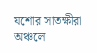যশোর সাতক্ষীরা অঞ্চলে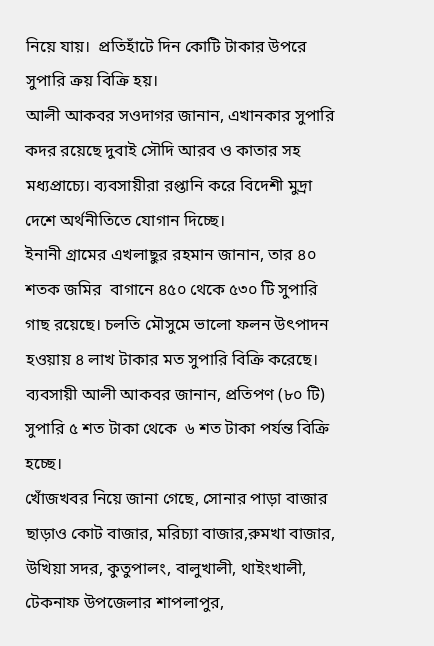নিয়ে যায়।  প্রতিহাঁটে দিন কোটি টাকার উপরে সুপারি ক্রয় বিক্রি হয়।
আলী আকবর সওদাগর জানান, এখানকার সুপারি কদর রয়েছে দুবাই সৌদি আরব ও কাতার সহ মধ্যপ্রাচ্যে। ব্যবসায়ীরা রপ্তানি করে বিদেশী মুদ্রা  দেশে অর্থনীতিতে যোগান দিচ্ছে।
ইনানী গ্রামের এখলাছুর রহমান জানান, তার ৪০ শতক জমির  বাগানে ৪৫০ থেকে ৫৩০ টি সুপারি গাছ রয়েছে। চলতি মৌসুমে ভালো ফলন উৎপাদন হওয়ায় ৪ লাখ টাকার মত সুপারি বিক্রি করেছে। ব্যবসায়ী আলী আকবর জানান, প্রতিপণ (৮০ টি) সুপারি ৫ শত টাকা থেকে  ৬ শত টাকা পর্যন্ত বিক্রি হচ্ছে।
খোঁজখবর নিয়ে জানা গেছে, সোনার পাড়া বাজার ছাড়াও কোট বাজার, মরিচ্যা বাজার,রুমখা বাজার, উখিয়া সদর, কুতুপালং, বালুখালী, থাইংখালী, টেকনাফ উপজেলার শাপলাপুর,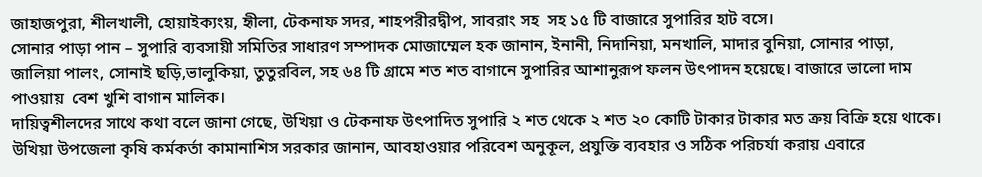জাহাজপুরা, শীলখালী, হোয়াইক্যংয়, হৃীলা, টেকনাফ সদর, শাহপরীরদ্বীপ, সাবরাং সহ  সহ ১৫ টি বাজারে সুপারির হাট বসে।
সোনার পাড়া পান – সুপারি ব্যবসায়ী সমিতির সাধারণ সম্পাদক মোজাম্মেল হক জানান, ইনানী, নিদানিয়া, মনখালি, মাদার বুনিয়া, সোনার পাড়া, জালিয়া পালং, সোনাই ছড়ি,ভালুকিয়া, তুতুরবিল, সহ ৬৪ টি গ্রামে শত শত বাগানে সুপারির আশানুরূপ ফলন উৎপাদন হয়েছে। বাজারে ভালো দাম পাওয়ায়  বেশ খুশি বাগান মালিক।
দায়িত্বশীলদের সাথে কথা বলে জানা গেছে, উখিয়া ও টেকনাফ উৎপাদিত সুপারি ২ শত থেকে ২ শত ২০ কোটি টাকার টাকার মত ক্রয় বিক্রি হয়ে থাকে।
উখিয়া উপজেলা কৃষি কর্মকর্তা কামানাশিস সরকার জানান, আবহাওয়ার পরিবেশ অনুকূল, প্রযুক্তি ব্যবহার ও সঠিক পরিচর্যা করায় এবারে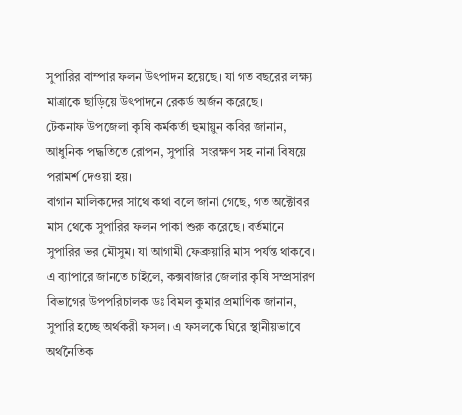সুপারির বাম্পার ফলন উৎপাদন হয়েছে। যা গত বছরের লক্ষ্য মাত্রাকে ছাড়িয়ে উৎপাদনে রেকর্ড অর্জন করেছে।
টেকনাফ উপজেলা কৃষি কর্মকর্তা হুমায়ুন কবির জানান, আধুনিক পদ্ধতিতে রোপন, সুপারি  সংরক্ষণ সহ নানা বিষয়ে পরামর্শ দেওয়া হয়।
বাগান মালিকদের সাথে কথা বলে জানা গেছে, গত অক্টোবর মাস থেকে সুপারির ফলন পাকা শুরু করেছে। বর্তমানে সুপারির ভর মৌসুম। যা আগামী ফেব্রুয়ারি মাস পর্যন্ত থাকবে।
এ ব্যাপারে জানতে চাইলে, কক্সবাজার জেলার কৃষি সম্প্রসারণ বিভাগের উপপরিচালক ডঃ বিমল কুমার প্রমাণিক জানান, সুপারি হচ্ছে অর্থকরী ফসল। এ ফসলকে ঘিরে স্থানীয়ভাবে অর্থনৈতিক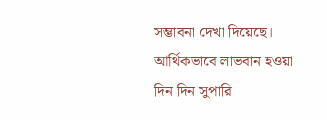সম্ভাবনা দেখা দিয়েছে। আর্থিকভাবে লাভবান হওয়া দিন দিন সুপারি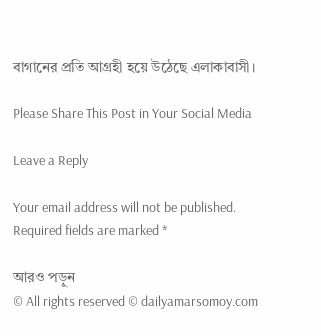বাগানের প্রতি আগ্রহী হয়ে উঠেছে এলাকাবাসী।

Please Share This Post in Your Social Media

Leave a Reply

Your email address will not be published. Required fields are marked *

আরও পড়ুন
© All rights reserved © dailyamarsomoy.com